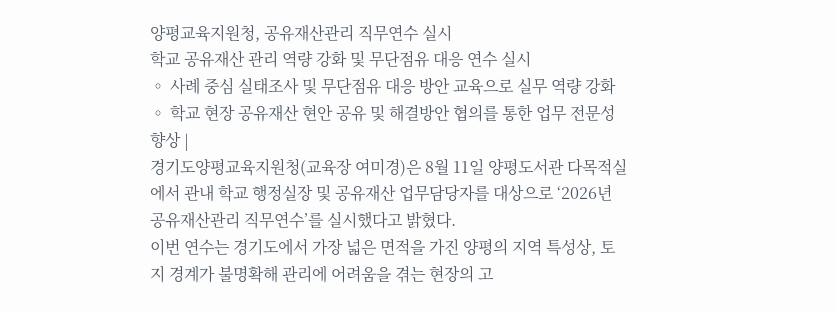양평교육지원청, 공유재산관리 직무연수 실시
학교 공유재산 관리 역량 강화 및 무단점유 대응 연수 실시
◦ 사례 중심 실태조사 및 무단점유 대응 방안 교육으로 실무 역량 강화 ◦ 학교 현장 공유재산 현안 공유 및 해결방안 협의를 통한 업무 전문성 향상 |
경기도양평교육지원청(교육장 여미경)은 8월 11일 양평도서관 다목적실에서 관내 학교 행정실장 및 공유재산 업무담당자를 대상으로 ‘2026년 공유재산관리 직무연수’를 실시했다고 밝혔다.
이번 연수는 경기도에서 가장 넓은 면적을 가진 양평의 지역 특성상, 토지 경계가 불명확해 관리에 어려움을 겪는 현장의 고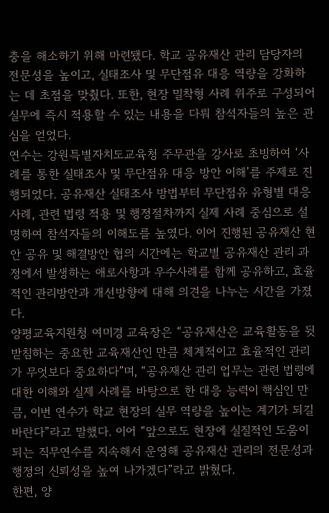충을 해소하기 위해 마련됐다. 학교 공유재산 관리 담당자의 전문성을 높이고, 실태조사 및 무단점유 대응 역량을 강화하는 데 초점을 맞췄다. 또한, 현장 밀착형 사례 위주로 구성되어 실무에 즉시 적용할 수 있는 내용을 다뤄 참석자들의 높은 관심을 얻었다.
연수는 강원특별자치도교육청 주무관을 강사로 초빙하여 ‘사례를 통한 실태조사 및 무단점유 대응 방안 이해’를 주제로 진행되었다. 공유재산 실태조사 방법부터 무단점유 유형별 대응 사례, 관련 법령 적용 및 행정절차까지 실제 사례 중심으로 설명하여 참석자들의 이해도를 높였다. 이어 진행된 공유재산 현안 공유 및 해결방안 협의 시간에는 학교별 공유재산 관리 과정에서 발생하는 애로사항과 우수사례를 함께 공유하고, 효율적인 관리방안과 개선방향에 대해 의견을 나누는 시간을 가졌다.
양평교육지원청 여미경 교육장은 “공유재산은 교육활동을 뒷받침하는 중요한 교육재산인 만큼 체계적이고 효율적인 관리가 무엇보다 중요하다”며, “공유재산 관리 업무는 관련 법령에 대한 이해와 실제 사례를 바탕으로 한 대응 능력이 핵심인 만큼, 이번 연수가 학교 현장의 실무 역량을 높이는 계기가 되길 바란다”라고 말했다. 이어 “앞으로도 현장에 실질적인 도움이 되는 직무연수를 지속해서 운영해 공유재산 관리의 전문성과 행정의 신뢰성을 높여 나가겠다”라고 밝혔다.
한편, 양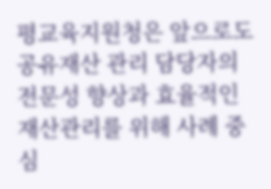평교육지원청은 앞으로도 공유재산 관리 담당자의 전문성 향상과 효율적인 재산관리를 위해 사례 중심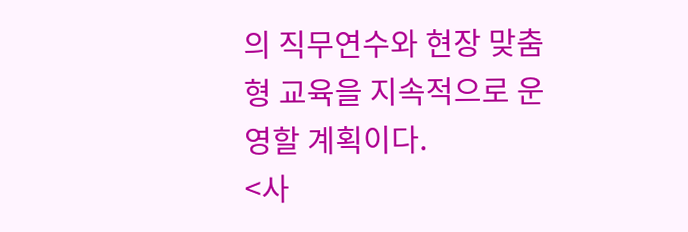의 직무연수와 현장 맞춤형 교육을 지속적으로 운영할 계획이다.
<사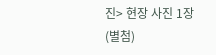진> 현장 사진 1장 (별첨)